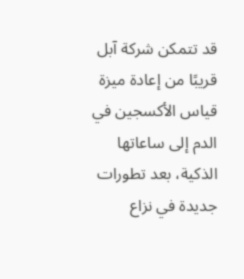قد تتمكن شركة آبل قريبًا من إعادة ميزة قياس الأكسجين في الدم إلى ساعاتها الذكية، بعد تطورات جديدة في نزاع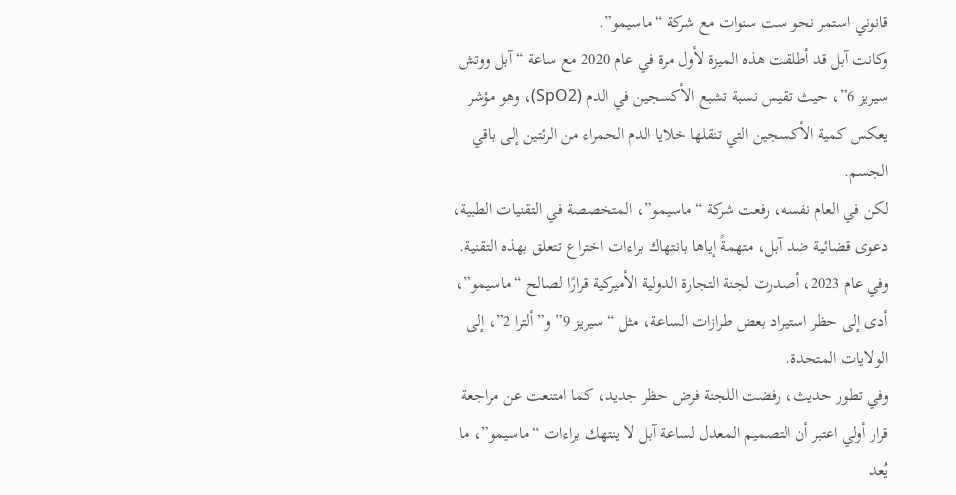قانوني استمر نحو ست سنوات مع شركة “ماسيمو”.
وكانت آبل قد أطلقت هذه الميزة لأول مرة في عام 2020 مع ساعة “آبل ووتش سيريز 6”، حيث تقيس نسبة تشبع الأكسجين في الدم (SpO2)، وهو مؤشر يعكس كمية الأكسجين التي تنقلها خلايا الدم الحمراء من الرئتين إلى باقي الجسم.
لكن في العام نفسه، رفعت شركة “ماسيمو”، المتخصصة في التقنيات الطبية، دعوى قضائية ضد آبل، متهمةً إياها بانتهاك براءات اختراع تتعلق بهذه التقنية.
وفي عام 2023، أصدرت لجنة التجارة الدولية الأميركية قرارًا لصالح “ماسيمو”، أدى إلى حظر استيراد بعض طرازات الساعة، مثل “سيريز 9” و”ألترا 2”، إلى الولايات المتحدة.
وفي تطور حديث، رفضت اللجنة فرض حظر جديد، كما امتنعت عن مراجعة قرار أولي اعتبر أن التصميم المعدل لساعة آبل لا ينتهك براءات “ماسيمو”، ما يُعد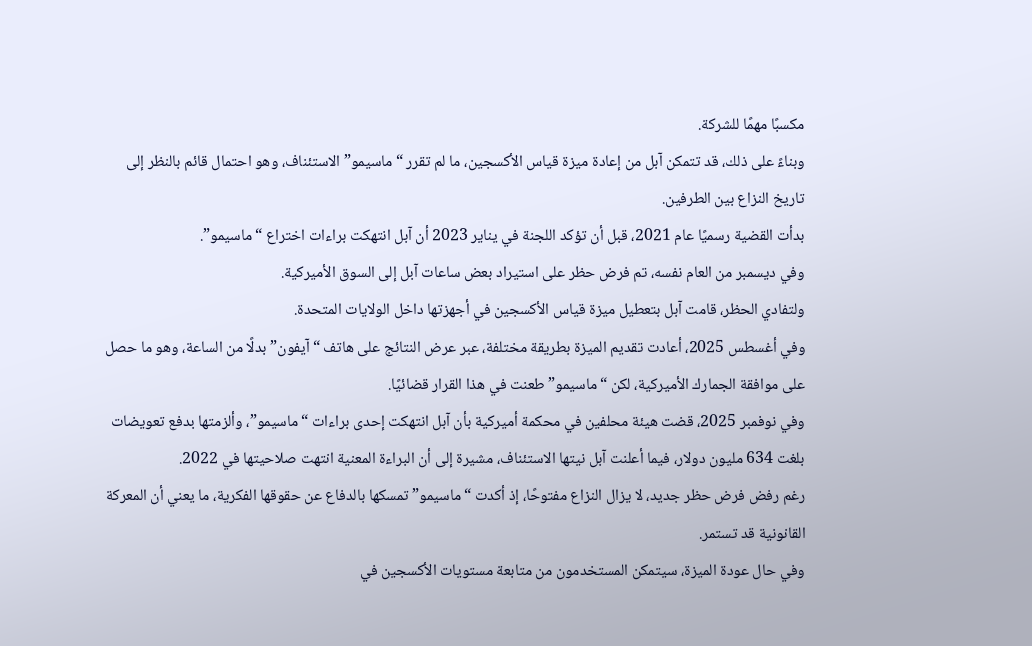مكسبًا مهمًا للشركة.
وبناءً على ذلك، قد تتمكن آبل من إعادة ميزة قياس الأكسجين، ما لم تقرر “ماسيمو” الاستئناف، وهو احتمال قائم بالنظر إلى تاريخ النزاع بين الطرفين.
بدأت القضية رسميًا عام 2021، قبل أن تؤكد اللجنة في يناير 2023 أن آبل انتهكت براءات اختراع “ماسيمو”.
وفي ديسمبر من العام نفسه، تم فرض حظر على استيراد بعض ساعات آبل إلى السوق الأميركية.
ولتفادي الحظر، قامت آبل بتعطيل ميزة قياس الأكسجين في أجهزتها داخل الولايات المتحدة.
وفي أغسطس 2025، أعادت تقديم الميزة بطريقة مختلفة، عبر عرض النتائج على هاتف “آيفون” بدلًا من الساعة، وهو ما حصل على موافقة الجمارك الأميركية، لكن “ماسيمو” طعنت في هذا القرار قضائيًا.
وفي نوفمبر 2025، قضت هيئة محلفين في محكمة أميركية بأن آبل انتهكت إحدى براءات “ماسيمو”، وألزمتها بدفع تعويضات بلغت 634 مليون دولار، فيما أعلنت آبل نيتها الاستئناف، مشيرة إلى أن البراءة المعنية انتهت صلاحيتها في 2022.
رغم رفض فرض حظر جديد، لا يزال النزاع مفتوحًا، إذ أكدت “ماسيمو” تمسكها بالدفاع عن حقوقها الفكرية، ما يعني أن المعركة القانونية قد تستمر.
وفي حال عودة الميزة، سيتمكن المستخدمون من متابعة مستويات الأكسجين في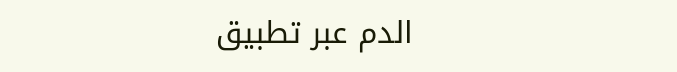الدم عبر تطبيق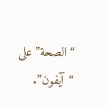“الصحة” على “آيفون”.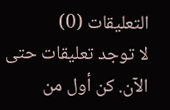التعليقات (0)
لا توجد تعليقات حتى الآن. كن أول من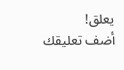يعلق!
أضف تعليقك